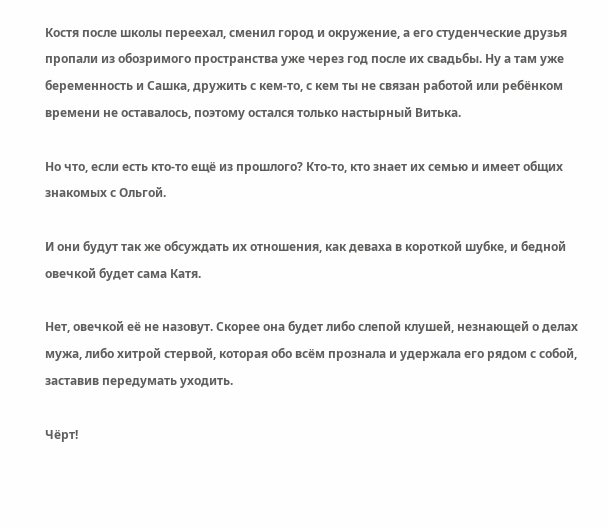Костя после школы переехал, сменил город и окружение, а его студенческие друзья пропали из обозримого пространства уже через год после их свадьбы. Ну а там уже беременность и Сашка, дружить с кем-то, с кем ты не связан работой или ребёнком времени не оставалось, поэтому остался только настырный Витька.

Но что, если есть кто-то ещё из прошлого? Кто-то, кто знает их семью и имеет общих знакомых с Ольгой.

И они будут так же обсуждать их отношения, как деваха в короткой шубке, и бедной овечкой будет сама Катя.

Нет, овечкой её не назовут. Скорее она будет либо слепой клушей, незнающей о делах мужа, либо хитрой стервой, которая обо всём прознала и удержала его рядом с собой, заставив передумать уходить.

Чёрт!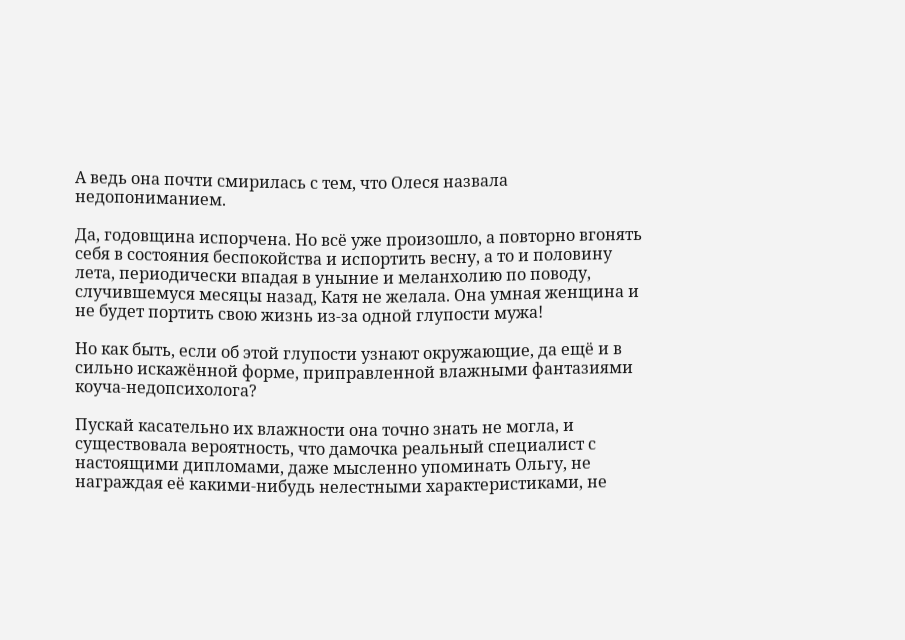А ведь она почти смирилась с тем, что Олеся назвала недопониманием.

Да, годовщина испорчена. Но всё уже произошло, а повторно вгонять себя в состояния беспокойства и испортить весну, а то и половину лета, периодически впадая в уныние и меланхолию по поводу, случившемуся месяцы назад, Катя не желала. Она умная женщина и не будет портить свою жизнь из-за одной глупости мужа!

Но как быть, если об этой глупости узнают окружающие, да ещё и в сильно искажённой форме, приправленной влажными фантазиями коуча-недопсихолога?

Пускай касательно их влажности она точно знать не могла, и существовала вероятность, что дамочка реальный специалист с настоящими дипломами, даже мысленно упоминать Ольгу, не награждая её какими-нибудь нелестными характеристиками, не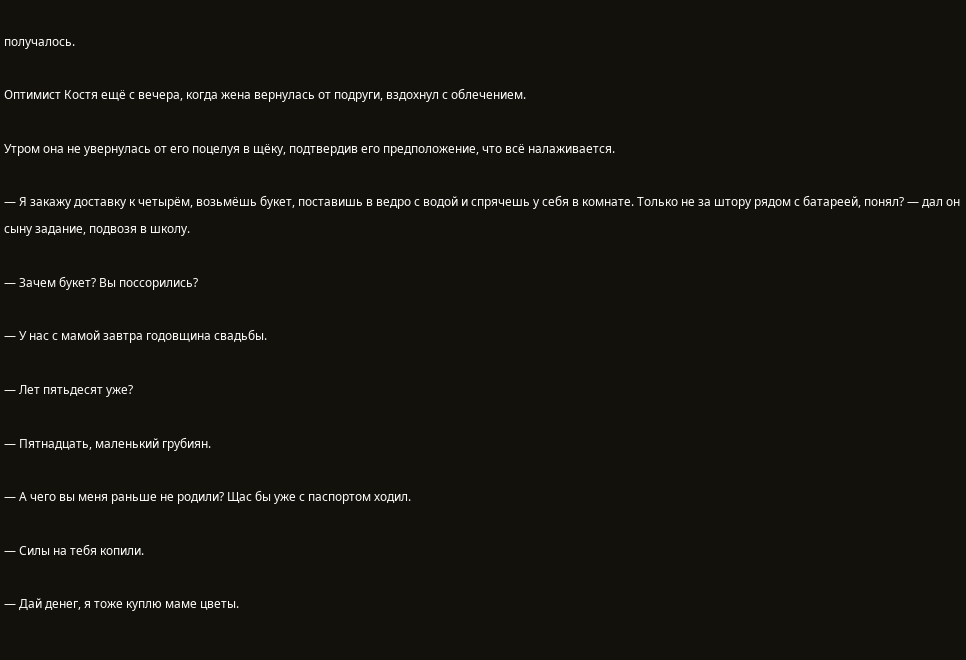получалось.

Оптимист Костя ещё с вечера, когда жена вернулась от подруги, вздохнул с облечением.

Утром она не увернулась от его поцелуя в щёку, подтвердив его предположение, что всё налаживается.

— Я закажу доставку к четырём, возьмёшь букет, поставишь в ведро с водой и спрячешь у себя в комнате. Только не за штору рядом с батареей, понял? — дал он сыну задание, подвозя в школу.

— Зачем букет? Вы поссорились?

— У нас с мамой завтра годовщина свадьбы.

— Лет пятьдесят уже?

— Пятнадцать, маленький грубиян.

— А чего вы меня раньше не родили? Щас бы уже с паспортом ходил.

— Силы на тебя копили.

— Дай денег, я тоже куплю маме цветы.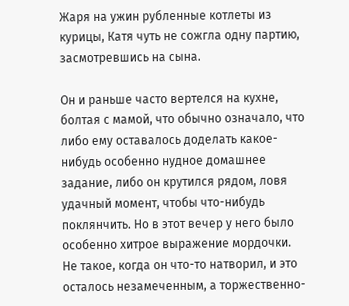Жаря на ужин рубленные котлеты из курицы, Катя чуть не сожгла одну партию, засмотревшись на сына.

Он и раньше часто вертелся на кухне, болтая с мамой, что обычно означало, что либо ему оставалось доделать какое-нибудь особенно нудное домашнее задание, либо он крутился рядом, ловя удачный момент, чтобы что-нибудь поклянчить. Но в этот вечер у него было особенно хитрое выражение мордочки. Не такое, когда он что-то натворил, и это осталось незамеченным, а торжественно-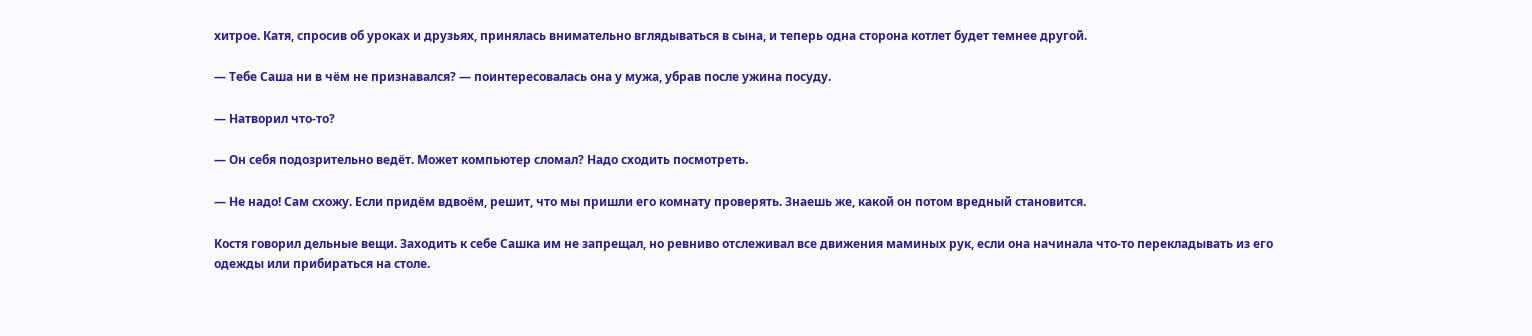хитрое. Катя, спросив об уроках и друзьях, принялась внимательно вглядываться в сына, и теперь одна сторона котлет будет темнее другой.

— Тебе Саша ни в чём не признавался? — поинтересовалась она у мужа, убрав после ужина посуду.

— Натворил что-то?

— Он себя подозрительно ведёт. Может компьютер сломал? Надо сходить посмотреть.

— Не надо! Сам схожу. Если придём вдвоём, решит, что мы пришли его комнату проверять. Знаешь же, какой он потом вредный становится.

Костя говорил дельные вещи. Заходить к себе Сашка им не запрещал, но ревниво отслеживал все движения маминых рук, если она начинала что-то перекладывать из его одежды или прибираться на столе.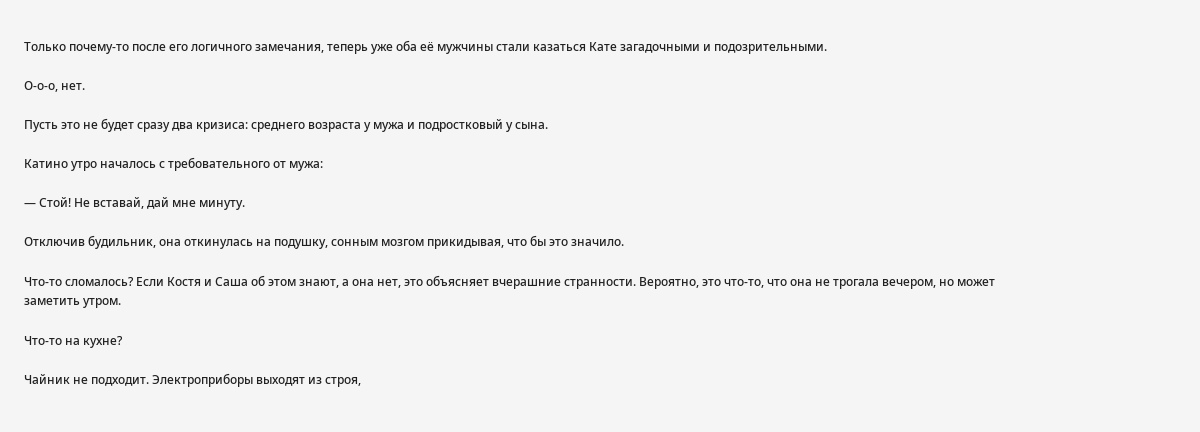Только почему-то после его логичного замечания, теперь уже оба её мужчины стали казаться Кате загадочными и подозрительными.

О-о-о, нет.

Пусть это не будет сразу два кризиса: среднего возраста у мужа и подростковый у сына.

Катино утро началось с требовательного от мужа:

— Стой! Не вставай, дай мне минуту.

Отключив будильник, она откинулась на подушку, сонным мозгом прикидывая, что бы это значило.

Что-то сломалось? Если Костя и Саша об этом знают, а она нет, это объясняет вчерашние странности. Вероятно, это что-то, что она не трогала вечером, но может заметить утром.

Что-то на кухне?

Чайник не подходит. Электроприборы выходят из строя,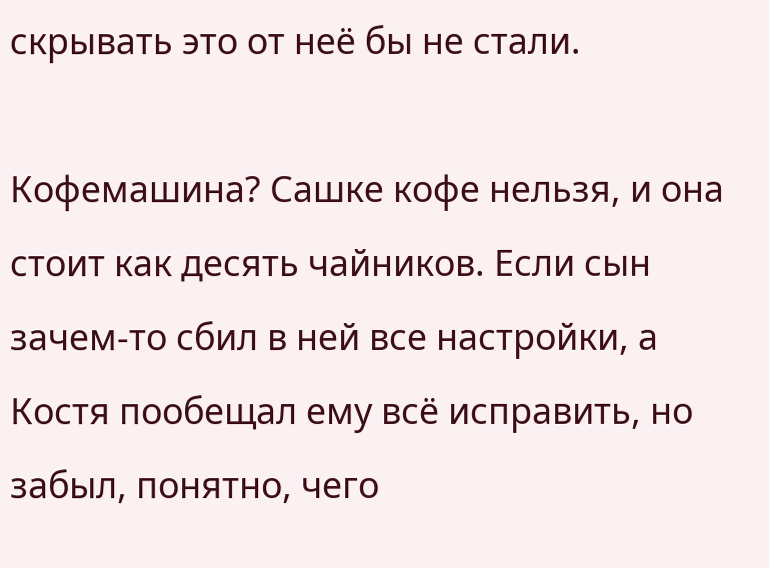скрывать это от неё бы не стали.

Кофемашина? Сашке кофе нельзя, и она стоит как десять чайников. Если сын зачем-то сбил в ней все настройки, а Костя пообещал ему всё исправить, но забыл, понятно, чего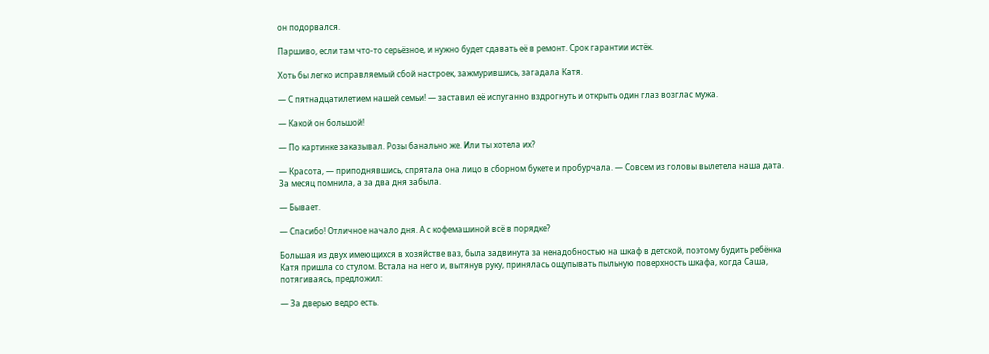он подорвался.

Паршиво, если там что-то серьёзное, и нужно будет сдавать её в ремонт. Срок гарантии истёк.

Хоть бы легко исправляемый сбой настроек, зажмурившись, загадала Катя.

— С пятнадцатилетием нашей семьи! — заставил её испуганно вздрогнуть и открыть один глаз возглас мужа.

— Какой он большой!

— По картинке заказывал. Розы банально же. Или ты хотела их?

— Красота, — приподнявшись, спрятала она лицо в сборном букете и пробурчала. — Совсем из головы вылетела наша дата. За месяц помнила, а за два дня забыла.

— Бывает.

— Спасибо! Отличное начало дня. А с кофемашиной всё в порядке?

Большая из двух имеющихся в хозяйстве ваз, была задвинута за ненадобностью на шкаф в детской, поэтому будить ребёнка Катя пришла со стулом. Встала на него и, вытянув руку, принялась ощупывать пыльную поверхность шкафа, когда Саша, потягиваясь, предложил:

— За дверью ведро есть.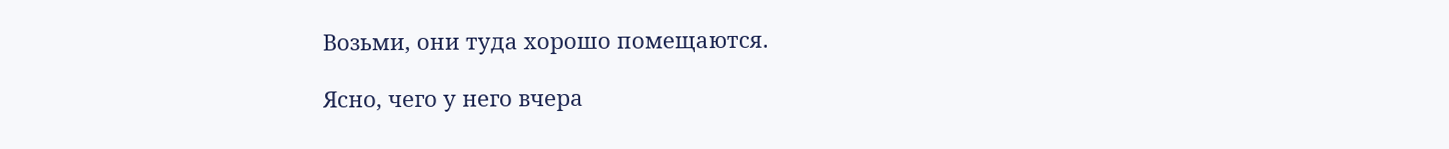Возьми, они туда хорошо помещаются.

Ясно, чего у него вчера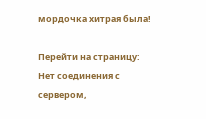мордочка хитрая была!

Перейти на страницу:
Нет соединения с сервером,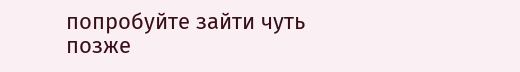попробуйте зайти чуть позже